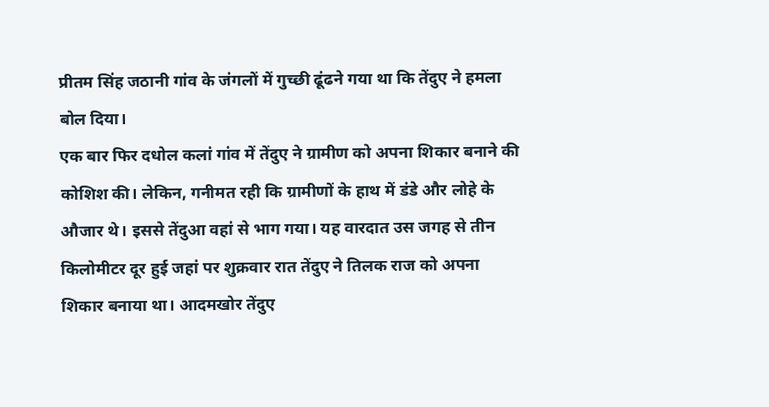प्रीतम सिंह जठानी गांव के जंगलों में गुच्छी ढूंढने गया था कि तेंदुए ने हमला बोल दिया।
एक बार फिर दधोल कलां गांव में तेंदुए ने ग्रामीण को अपना शिकार बनाने की कोशिश की। लेकिन, गनीमत रही कि ग्रामीणों के हाथ में डंडे और लोहे के औजार थे। इससे तेंदुआ वहां से भाग गया। यह वारदात उस जगह से तीन किलोमीटर दूर हुई जहां पर शुक्रवार रात तेंदुए ने तिलक राज को अपना शिकार बनाया था। आदमखोर तेंदुए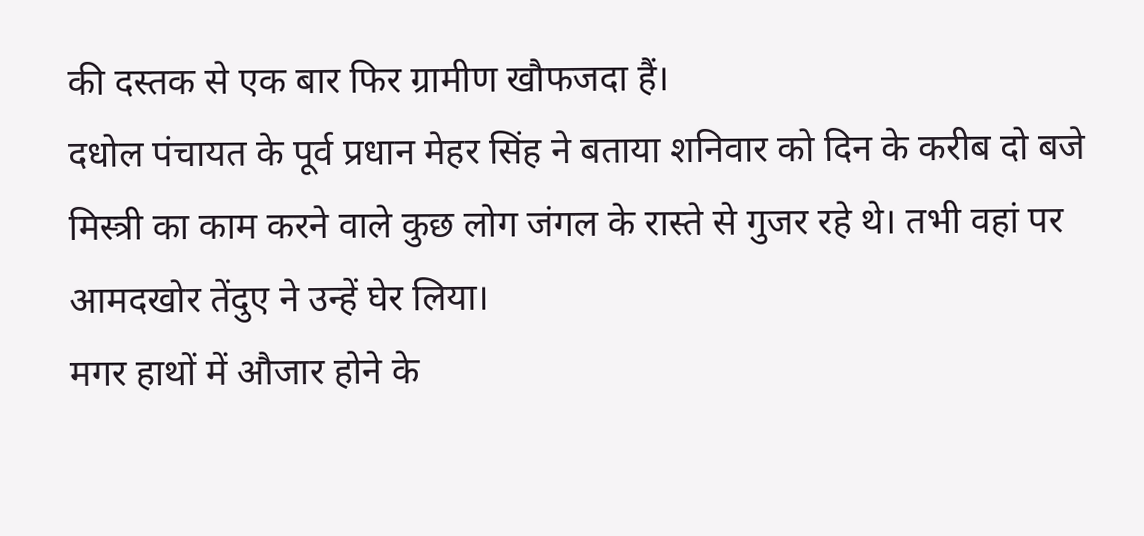की दस्तक से एक बार फिर ग्रामीण खौफजदा हैं।
दधोल पंचायत के पूर्व प्रधान मेहर सिंह ने बताया शनिवार को दिन के करीब दो बजे मिस्त्री का काम करने वाले कुछ लोग जंगल के रास्ते से गुजर रहे थे। तभी वहां पर आमदखोर तेंदुए ने उन्हें घेर लिया।
मगर हाथों में औजार होने के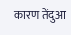कारण तेंदुआ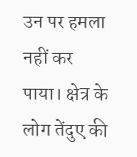उन पर हमला नहीं कर पाया। क्षेत्र के लोग तेंदुए की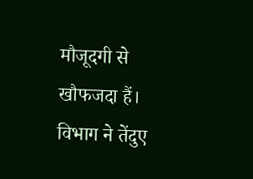मौजूदगी से खौफजदा हैं। विभाग ने तेंदुए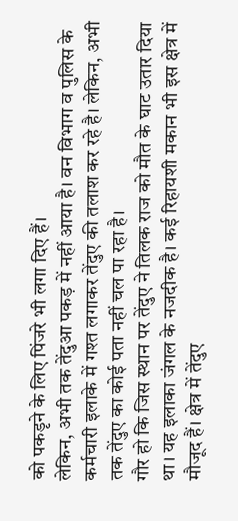को पकडृने के लिए पिंजरे भी लगा दिए हैं।
लेकिन, अभी तक तेंदुआ पकड़ में नहीं आया है। वन विभाग व पुलिस के कर्मचारी इलाके में गश्त लगाकर तेंदुए की तलाश कर रहे है। लेकिन, अभी तक तेंदुए का कोई पता नहीं चल पा रहा है।
गौर हो कि जिस स्थान पर तेंदुए ने तिलक राज को मौत के घाट उतार दिया था। यह इलाका जंगल के नजदीक है। कई रिहायशी मकान भी इस क्षेत्र में मौजूद हैं। क्षेत्र में तेंदुए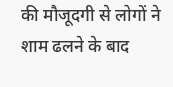की मौजूदगी से लोगों ने शाम ढलने के बाद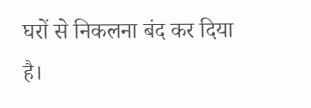घरों से निकलना बंद कर दिया है।